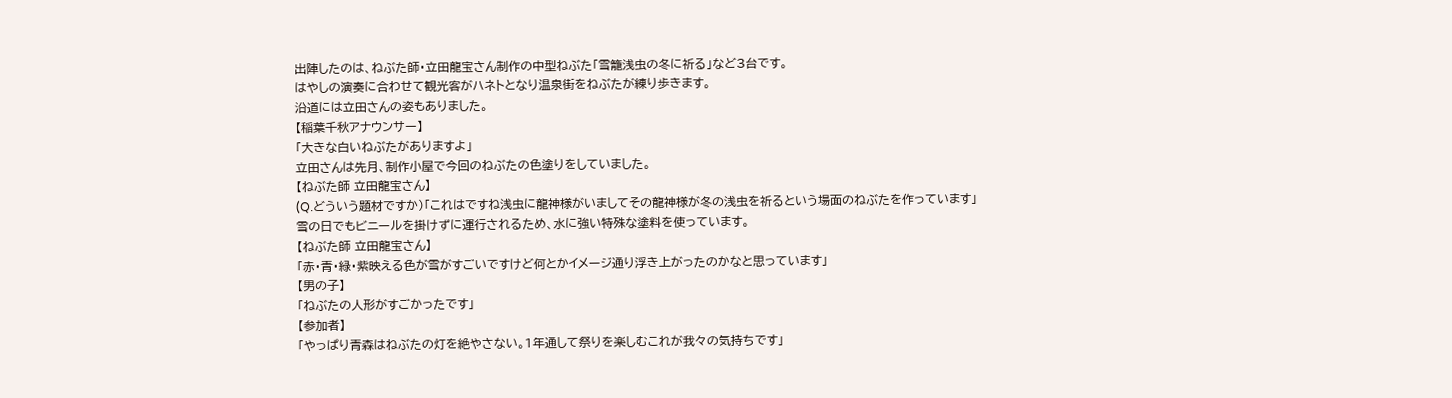出陣したのは、ねぶた師・立田龍宝さん制作の中型ねぶた「雪籠浅虫の冬に祈る」など3台です。
はやしの演奏に合わせて観光客がハネトとなり温泉街をねぶたが練り歩きます。
沿道には立田さんの姿もありました。
【稲葉千秋アナウンサー】
「大きな白いねぶたがありますよ」
立田さんは先月、制作小屋で今回のねぶたの色塗りをしていました。
【ねぶた師 立田龍宝さん】
(Q.どういう題材ですか)「これはですね浅虫に龍神様がいましてその龍神様が冬の浅虫を祈るという場面のねぶたを作っています」
雪の日でもビニールを掛けずに運行されるため、水に強い特殊な塗料を使っています。
【ねぶた師 立田龍宝さん】
「赤・青・緑・紫映える色が雪がすごいですけど何とかイメージ通り浮き上がったのかなと思っています」
【男の子】
「ねぶたの人形がすごかったです」
【参加者】
「やっぱり青森はねぶたの灯を絶やさない。1年通して祭りを楽しむこれが我々の気持ちです」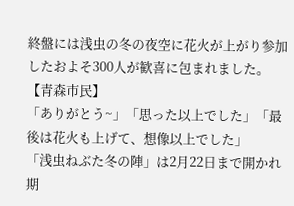終盤には浅虫の冬の夜空に花火が上がり参加したおよそ300人が歓喜に包まれました。
【青森市民】
「ありがとう~」「思った以上でした」「最後は花火も上げて、想像以上でした」
「浅虫ねぶた冬の陣」は2月22日まで開かれ期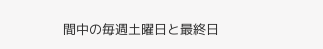間中の毎週土曜日と最終日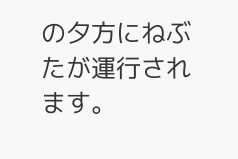の夕方にねぶたが運行されます。